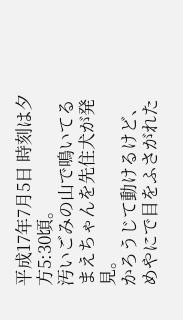平成17年7月5日 時刻は夕方5:30頃。
汚いごみの山で鳴いてるまえちゃんを先住犬が発見。
かろうじて動けるけど、めやにで目をふさがれた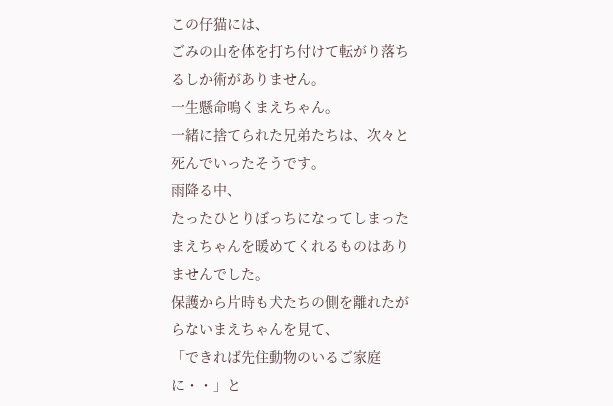この仔猫には、
ごみの山を体を打ち付けて転がり落ちるしか術がありません。
一生懸命鳴くまえちゃん。
一緒に捨てられた兄弟たちは、次々と死んでいったそうです。
雨降る中、
たったひとりぼっちになってしまったまえちゃんを暖めてくれるものはありませんでした。
保護から片時も犬たちの側を離れたがらないまえちゃんを見て、
「できれば先住動物のいるご家庭に・・」と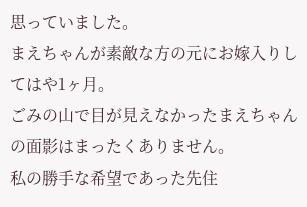思っていました。
まえちゃんが素敵な方の元にお嫁入りしてはや1ヶ月。
ごみの山で目が見えなかったまえちゃんの面影はまったくありません。
私の勝手な希望であった先住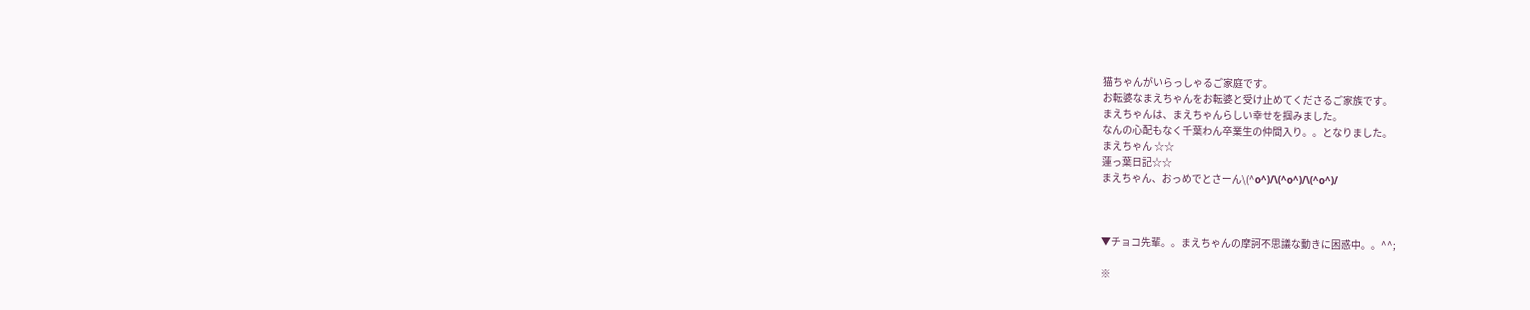猫ちゃんがいらっしゃるご家庭です。
お転婆なまえちゃんをお転婆と受け止めてくださるご家族です。
まえちゃんは、まえちゃんらしい幸せを掴みました。
なんの心配もなく千葉わん卒業生の仲間入り。。となりました。
まえちゃん ☆☆
蓮っ葉日記☆☆
まえちゃん、おっめでとさーん\(^o^)/\(^o^)/\(^o^)/



▼チョコ先輩。。まえちゃんの摩訶不思議な動きに困惑中。。^^;

※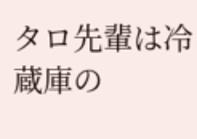タロ先輩は冷蔵庫の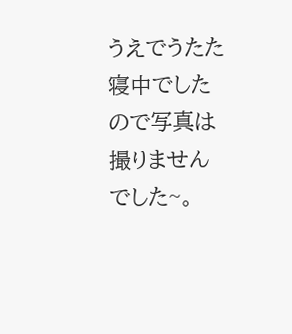うえでうたた寝中でしたので写真は撮りませんでした~。